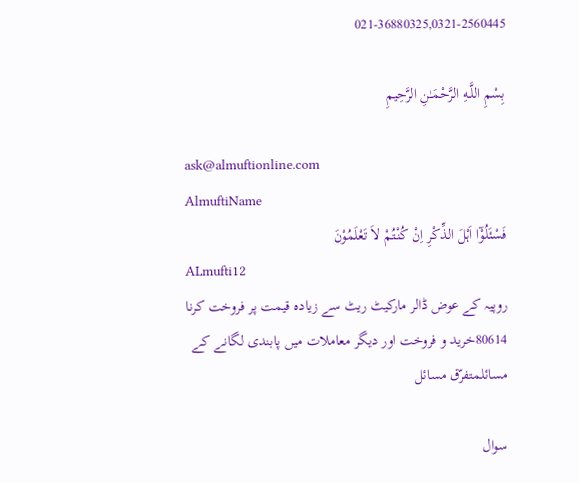021-36880325,0321-2560445

بِسْمِ اللَّـهِ الرَّحْمَـٰنِ الرَّحِيمِ

ask@almuftionline.com
AlmuftiName
فَسْئَلُوْٓا اَہْلَ الذِّکْرِ اِنْ کُنْتُمْ لاَ تَعْلَمُوْنَ
ALmufti12
روپیہ کے عوض ڈالر مارکیٹ ریٹ سے زیادہ قیمت پر فروخت کرنا
80614خرید و فروخت اور دیگر معاملات میں پابندی لگانے کے مسائلمتفرّق مسائل

سوال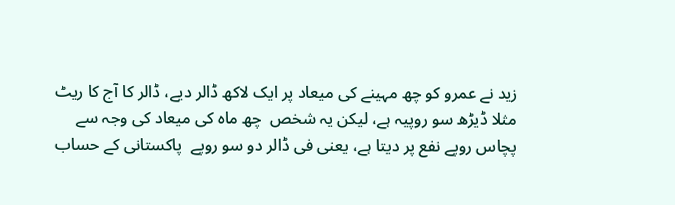زید نے عمرو کو چھ مہینے کی میعاد پر ایک لاکھ ڈالر دیے، ڈالر کا آج کا ریٹ مثلا ڈیڑھ سو روپیہ ہے، لیکن یہ شخص  چھ ماہ کی میعاد کی وجہ سے پچاس روپے نفع پر دیتا ہے، یعنی فی ڈالر دو سو روپے  پاکستانی کے حساب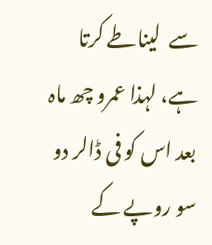سے  لیناطے کرتا ہے، لہذا عمرو چھ ماہ بعد اس کو فی ڈالر دو سو روپے کے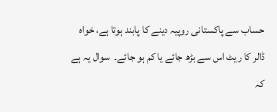حساب سے پاکستانی روپیہ دینے کا پابند ہوتا ہے، خواہ ڈالر کا ریٹ اس سے بڑھ جائے یا کم ہو جائے۔  سوال یہ ہے کہ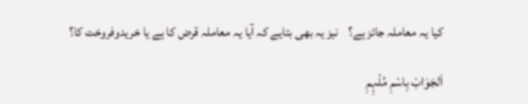کیا یہ معاملہ جائز ہے؟    نیز یہ بھی بتایے کہ آیا یہ معاملہ قرض کا ہے یا خریدوفروخت کا؟

اَلجَوَابْ بِاسْمِ مُلْہِمِ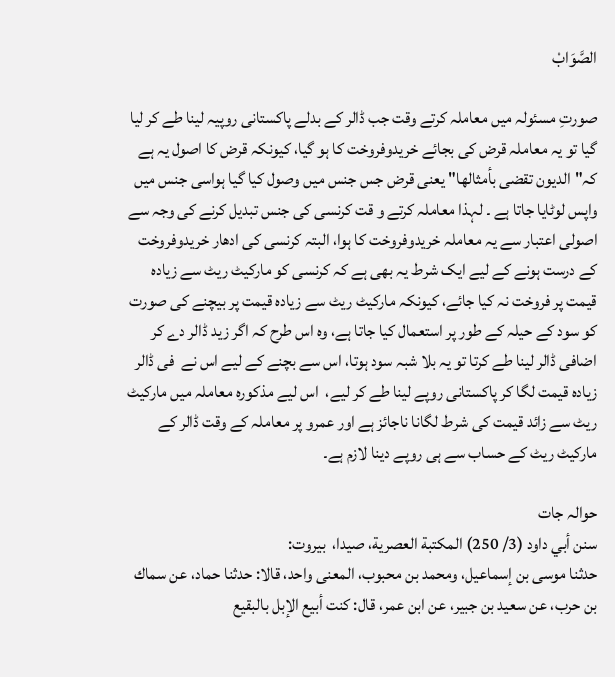الصَّوَابْ

صورتِ مسئولہ میں معاملہ کرتے وقت جب ڈالر کے بدلے پاکستانی روپیہ لینا طے کر لیا گیا تو یہ معاملہ قرض کی بجائے خریدوفروخت کا ہو گیا، کیونکہ قرض کا اصول یہ ہے کہ"الديون تقضى بأمثالها" یعنی قرض جس جنس میں وصول کیا گیا ہواسی جنس میں واپس لوٹایا جاتا ہے ۔ لہذا معاملہ کرتے و قت کرنسی کی جنس تبدیل کرنے کی وجہ سے اصولی اعتبار سے یہ معاملہ خریدوفروخت کا ہوا، البتہ کرنسی کی ادھار خریدوفروخت کے درست ہونے کے لیے ایک شرط یہ بھی ہے کہ کرنسی کو مارکیٹ ریٹ سے زیادہ قیمت پر فروخت نہ کیا جائے، کیونکہ مارکیٹ ریٹ سے زیادہ قیمت پر بیچنے کی صورت کو سود کے حیلہ کے طور پر استعمال کیا جاتا ہے، وہ اس طرح کہ اگر زید ڈالر دے کر اضافی ڈالر لینا طے کرتا تو یہ بلا شبہ سود ہوتا، اس سے بچنے کے لیے اس نے  فی ڈالر زیادہ قیمت لگا کر پاکستانی روپے لینا طے کر لیے،  اس لیے مذکورہ معاملہ میں مارکیٹ ریٹ سے زائد قیمت کی شرط لگانا ناجائز ہے اور عمرو پر معاملہ کے وقت ڈالر کے مارکیٹ ریٹ کے حساب سے ہی روپے دینا لازم ہے۔

حوالہ جات
سنن أبي داود (3/ 250) المكتبة العصرية، صيدا،  بيروت:
حدثنا موسى بن إسماعيل، ومحمد بن محبوب، المعنى واحد، قالا: حدثنا حماد، عن سماك بن حرب، عن سعيد بن جبير، عن ابن عمر، قال: كنت أبيع الإبل بالبقيع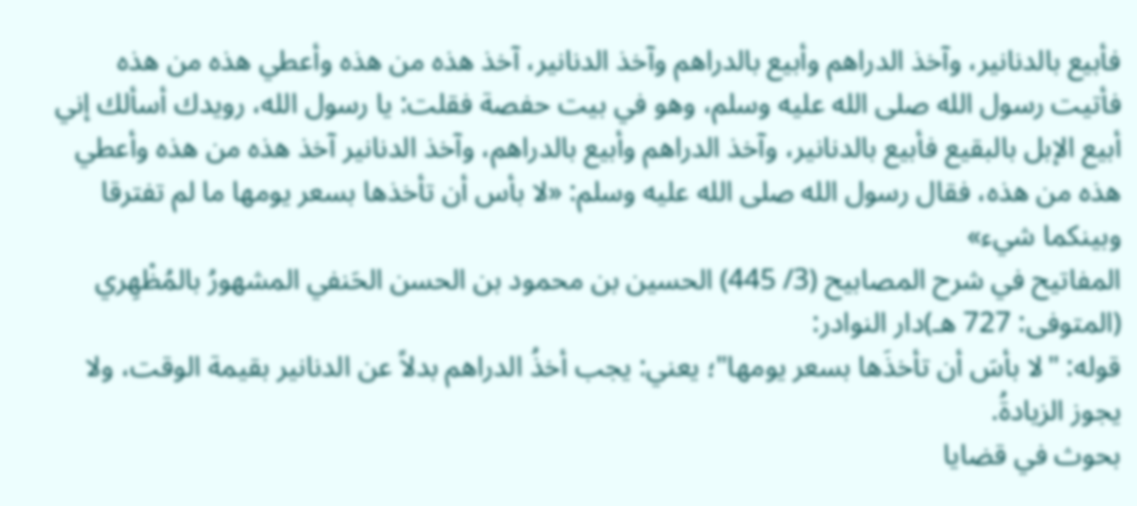فأبيع بالدنانير، وآخذ الدراهم وأبيع بالدراهم وآخذ الدنانير، آخذ هذه من هذه وأعطي هذه من هذه
فأتيت رسول الله صلى الله عليه وسلم، وهو في بيت حفصة فقلت: يا رسول الله، رويدك أسألك إني أبيع الإبل بالبقيع فأبيع بالدنانير، وآخذ الدراهم وأبيع بالدراهم، وآخذ الدنانير آخذ هذه من هذه وأعطي هذه من هذه، فقال رسول الله صلى الله عليه وسلم: «لا بأس أن تأخذها بسعر يومها ما لم تفترقا وبينكما شيء»
المفاتيح في شرح المصابيح (3/ 445) الحسين بن محمود بن الحسن الحَنفي المشهورُ بالمُظْهِري (المتوفى: 727 هـ)دار النوادر:
قوله: "لا بأسَ أن تأخذَها بسعر يومها"؛ يعني: يجب أخذُ الدراهم بدلاً عن الدنانير بقيمة الوقت، ولا يجوز الزيادةُ.
بحوث في قضايا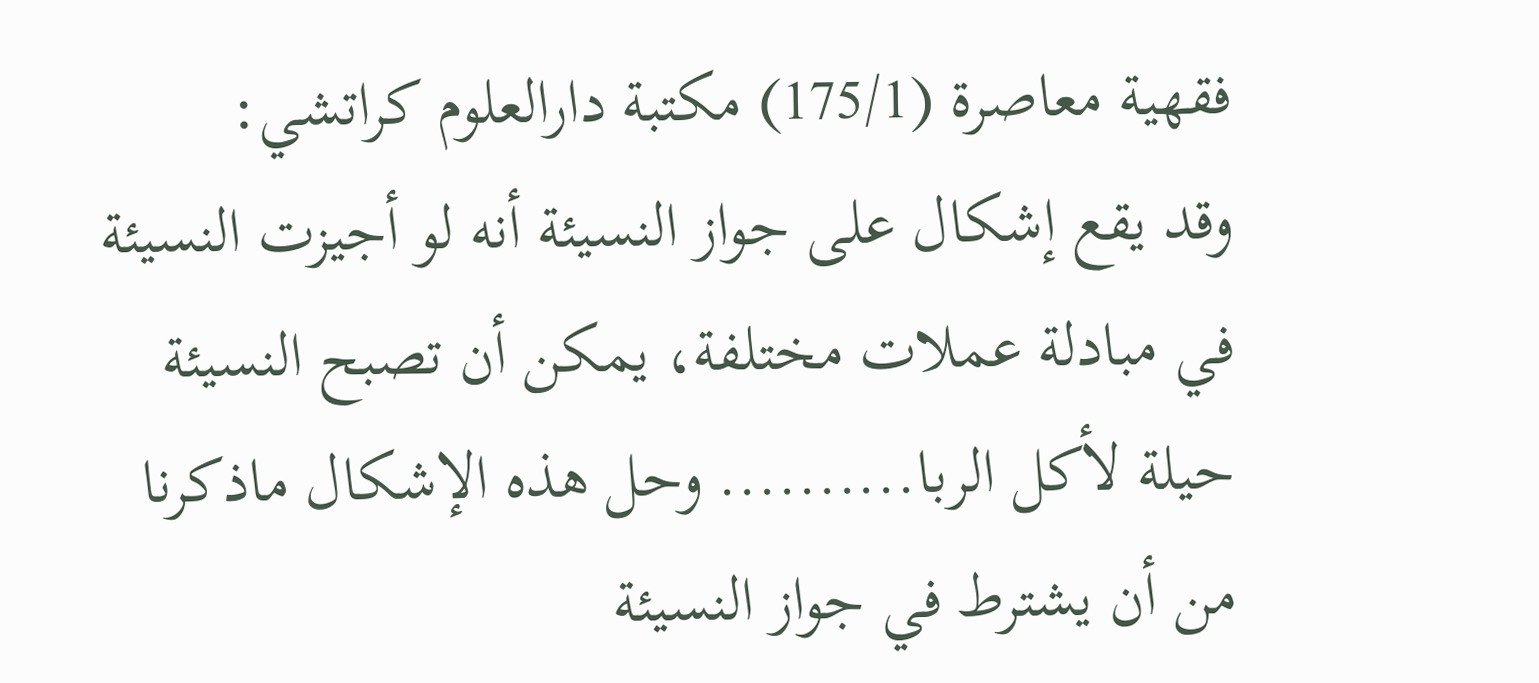فقهية معاصرة (175/1) مكتبة دارالعلوم كراتشي:
وقد يقع إشكال على جواز النسيئة أنه لو أجيزت النسيئة في مبادلة عملات مختلفة، يمكن أن تصبح النسيئة حيلة لأكل الربا.......... وحل هذه الإشكال ماذكرنا من أن يشترط في جواز النسيئة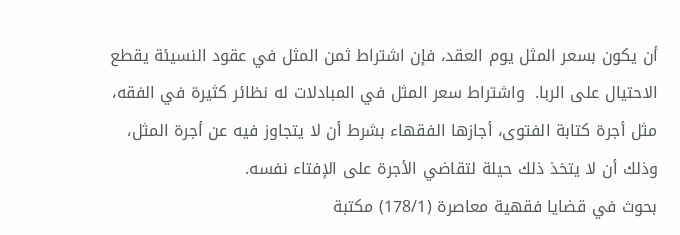أن يكون بسعر المثل يوم العقد، فإن اشتراط ثمن المثل في عقود النسيئة يقطع الاحتيال على الربا.  واشتراط سعر المثل في المبادلات له نظائر كثيرة في الفقه، مثل أجرة كتابة الفتوى، أجازها الفقهاء بشرط أن لا يتجاوز فيه عن أجرة المثل، وذلك أن لا يتخذ ذلك حيلة لتقاضي الأجرة على الإفتاء نفسه.
بحوث في قضايا فقهية معاصرة (178/1) مكتبة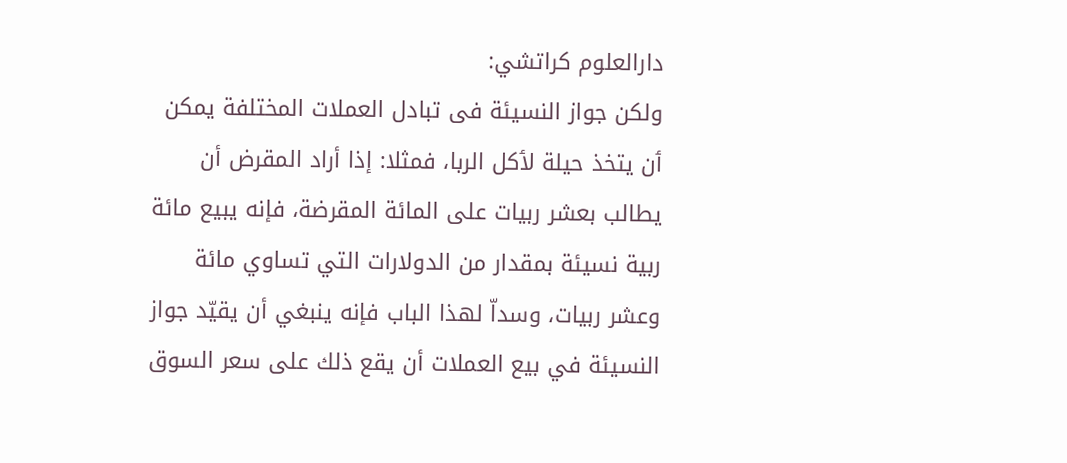دارالعلوم كراتشي:
ولکن جواز النسیئة فی تبادل العملات المختلفة یمکن ٲن یتخذ حیلة لٲکل الربا، فمثلا: إذا أراد المقرض أن يطالب بعشر ربيات على المائة المقرضة، فإنه يبيع مائة ربية نسيئة بمقدار من الدولارات التي تساوي مائة وعشر ربيات، وسداّ لهذا الباب فإنه ينبغي أن يقيّد جواز النسيئة في بيع العملات أن يقع ذلك على سعر السوق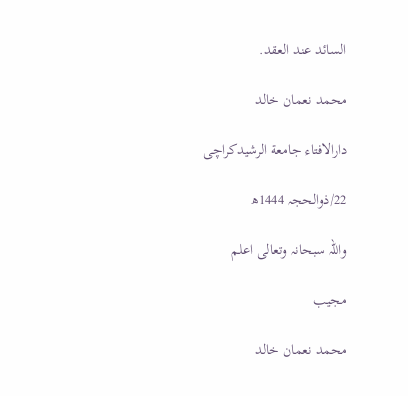السائد عند العقد.

محمد نعمان خالد

دارالافتاء جامعة الرشیدکراچی

22/ذوالحجہ 1444ھ

واللہ سبحانہ وتعالی اعلم

مجیب

محمد نعمان خالد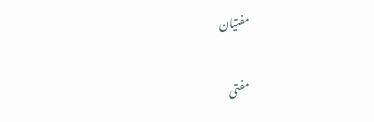مفتیان

مفتی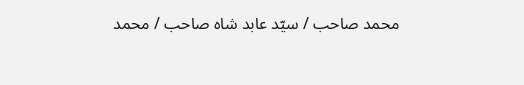محمد صاحب / سیّد عابد شاہ صاحب / محمد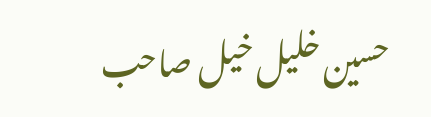حسین خلیل خیل صاحب